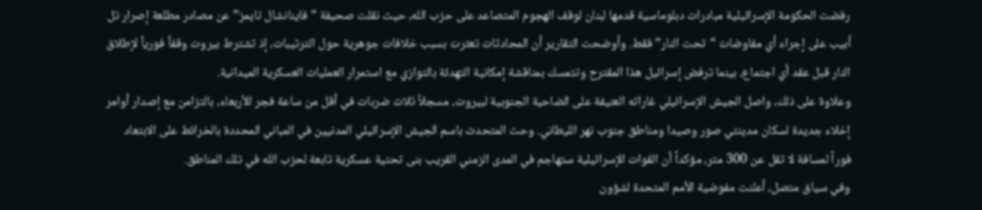رفضت الحكومة الإسرائيلية مبادرات دبلوماسية قدمها لبنان لوقف الهجوم المتصاعد على حزب الله، حيث نقلت صحيفة “فاينانشال تايمز” عن مصادر مطلعة إصرار تل أبيب على إجراء أي مفاوضات “تحت النار” فقط. وأوضحت التقارير أن المحادثات تعثرت بسبب خلافات جوهرية حول الترتيبات، إذ تشترط بيروت وقفاً فورياً لإطلاق النار قبل عقد أي اجتماع، بينما ترفض إسرائيل هذا المقترح وتتمسك بمناقشة إمكانية التهدئة بالتوازي مع استمرار العمليات العسكرية الميدانية.
وعلاوة على ذلك، واصل الجيش الإسرائيلي غاراته العنيفة على الضاحية الجنوبية لبيروت، مسجلاً ثلاث ضربات في أقل من ساعة فجر الأربعاء، بالتزامن مع إصدار أوامر إخلاء جديدة لسكان مدينتي صور وصيدا ومناطق جنوب نهر الليطاني. وحث المتحدث باسم الجيش الإسرائيلي المدنيين في المباني المحددة بالخرائط على الابتعاد فوراً لمسافة لا تقل عن 300 متر، مؤكداً أن القوات الإسرائيلية ستهاجم في المدى الزمني القريب بنى تحتية عسكرية تابعة لحزب الله في تلك المناطق.
وفي سياق متصل، أعلنت مفوضية الأمم المتحدة لشؤون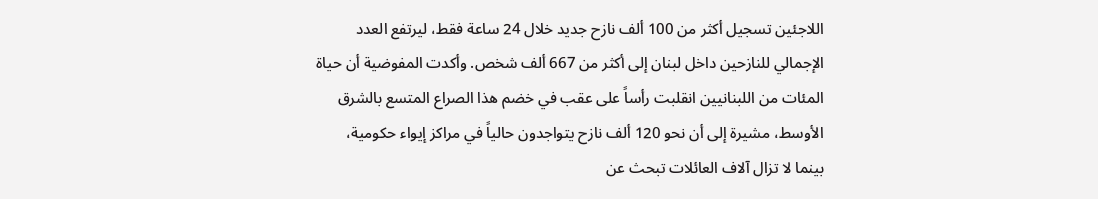اللاجئين تسجيل أكثر من 100 ألف نازح جديد خلال 24 ساعة فقط، ليرتفع العدد الإجمالي للنازحين داخل لبنان إلى أكثر من 667 ألف شخص. وأكدت المفوضية أن حياة المئات من اللبنانيين انقلبت رأساً على عقب في خضم هذا الصراع المتسع بالشرق الأوسط، مشيرة إلى أن نحو 120 ألف نازح يتواجدون حالياً في مراكز إيواء حكومية، بينما لا تزال آلاف العائلات تبحث عن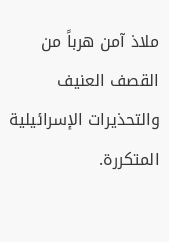ملاذ آمن هرباً من القصف العنيف والتحذيرات الإسرائيلية المتكررة.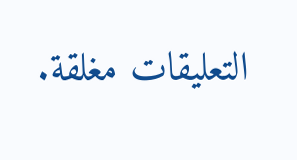التعليقات مغلقة.